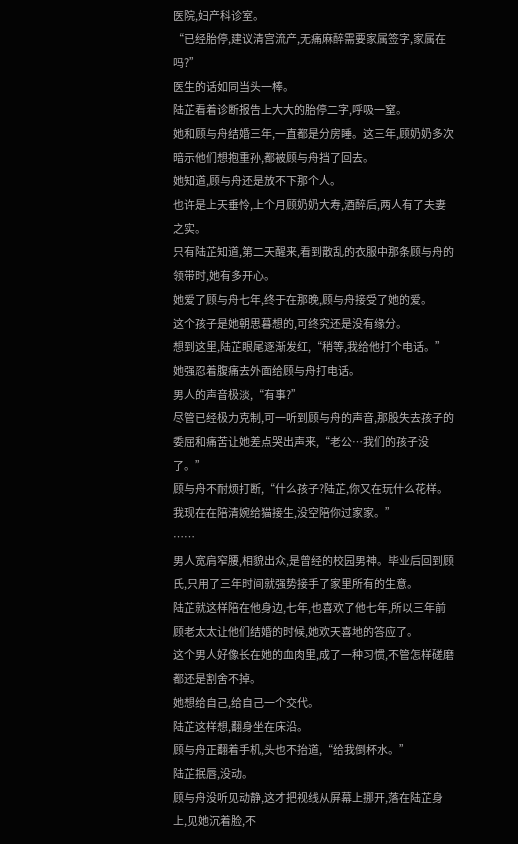医院,妇产科诊室。
“已经胎停,建议清宫流产,无痛麻醉需要家属签字,家属在吗?”
医生的话如同当头一棒。
陆芷看着诊断报告上大大的胎停二字,呼吸一窒。
她和顾与舟结婚三年,一直都是分房睡。这三年,顾奶奶多次暗示他们想抱重孙,都被顾与舟挡了回去。
她知道,顾与舟还是放不下那个人。
也许是上天垂怜,上个月顾奶奶大寿,酒醉后,两人有了夫妻之实。
只有陆芷知道,第二天醒来,看到散乱的衣服中那条顾与舟的领带时,她有多开心。
她爱了顾与舟七年,终于在那晚,顾与舟接受了她的爱。
这个孩子是她朝思暮想的,可终究还是没有缘分。
想到这里,陆芷眼尾逐渐发红,“稍等,我给他打个电话。”
她强忍着腹痛去外面给顾与舟打电话。
男人的声音极淡,“有事?”
尽管已经极力克制,可一听到顾与舟的声音,那股失去孩子的委屈和痛苦让她差点哭出声来,“老公…我们的孩子没了。”
顾与舟不耐烦打断,“什么孩子?陆芷,你又在玩什么花样。我现在在陪清婉给猫接生,没空陪你过家家。”
……
男人宽肩窄腰,相貌出众,是曾经的校园男神。毕业后回到顾氏,只用了三年时间就强势接手了家里所有的生意。
陆芷就这样陪在他身边,七年,也喜欢了他七年,所以三年前顾老太太让他们结婚的时候,她欢天喜地的答应了。
这个男人好像长在她的血肉里,成了一种习惯,不管怎样磋磨都还是割舍不掉。
她想给自己,给自己一个交代。
陆芷这样想,翻身坐在床沿。
顾与舟正翻着手机,头也不抬道,“给我倒杯水。”
陆芷抿唇,没动。
顾与舟没听见动静,这才把视线从屏幕上挪开,落在陆芷身上,见她沉着脸,不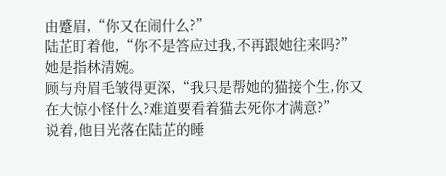由蹙眉,“你又在闹什么?”
陆芷盯着他,“你不是答应过我,不再跟她往来吗?”
她是指林清婉。
顾与舟眉毛皱得更深,“我只是帮她的猫接个生,你又在大惊小怪什么?难道要看着猫去死你才满意?”
说着,他目光落在陆芷的睡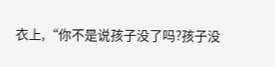衣上,“你不是说孩子没了吗?孩子没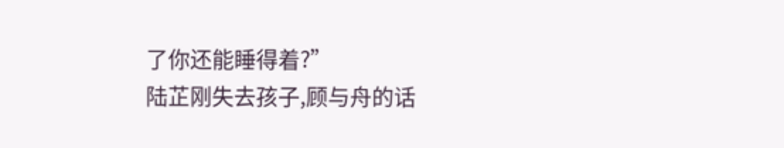了你还能睡得着?”
陆芷刚失去孩子,顾与舟的话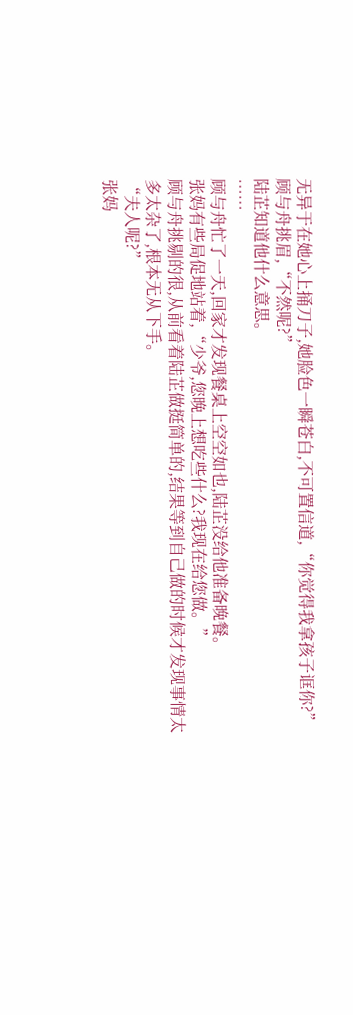无异于在她心上捅刀子,她脸色一瞬苍白,不可置信道,“你觉得我拿孩子诓你?”
顾与舟挑眉,“不然呢?”
陆芷知道他什么意思。
……
顾与舟忙了一天,回家才发现餐桌上空空如也,陆芷没给他准备晚餐。
张妈有些局促地站着,“少爷,您晚上想吃些什么?我现在给您做。”
顾与舟挑剔的很,从前看着陆芷做挺简单的,结果等到自己做的时候才发现事情太多太杂了,根本无从下手。
“夫人呢?”
张妈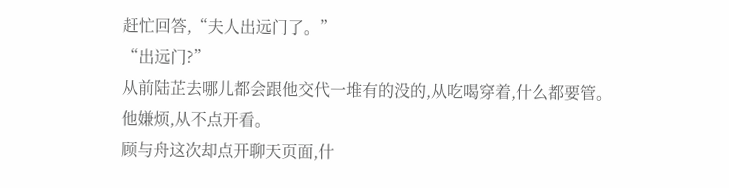赶忙回答,“夫人出远门了。”
“出远门?”
从前陆芷去哪儿都会跟他交代一堆有的没的,从吃喝穿着,什么都要管。
他嫌烦,从不点开看。
顾与舟这次却点开聊天页面,什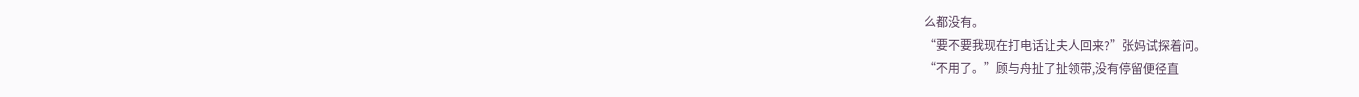么都没有。
“要不要我现在打电话让夫人回来?”张妈试探着问。
“不用了。”顾与舟扯了扯领带,没有停留便径直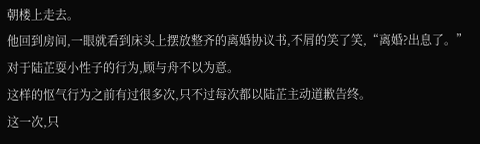朝楼上走去。
他回到房间,一眼就看到床头上摆放整齐的离婚协议书,不屑的笑了笑,“离婚?出息了。”
对于陆芷耍小性子的行为,顾与舟不以为意。
这样的怄气行为之前有过很多次,只不过每次都以陆芷主动道歉告终。
这一次,只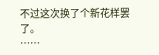不过这次换了个新花样罢了。
……